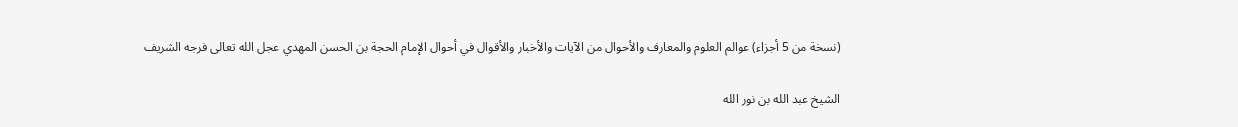(نسخة من 5 أجزاء) عوالم العلوم والمعارف والأحوال من الآيات والأخبار والأقوال في أحوال الإمام الحجة بن الحسن المهدي عجل الله تعالى فرجه الشريف

الشيخ عبد الله بن نور الله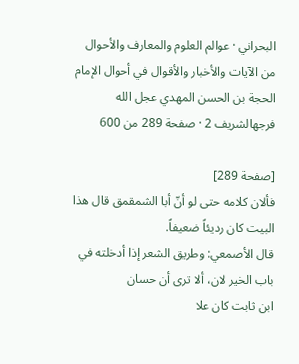البحراني · عوالم العلوم والمعارف والأحوال من الآيات والأخبار والأقوال في أحوال الإمام الحجة بن الحسن المهدي عجل الله فرجهالشريف 2 · صفحة 289 من 600

[صفحة 289]
فألان كلامه حتى لو أنّ أبا الشمقمق قال هذا البيت كان رديئاً ضعيفاً.
قال الأصمعي: وطريق الشعر إذا أدخلته في باب الخير لان، ألا ترى أن حسان
ابن ثابت كان علا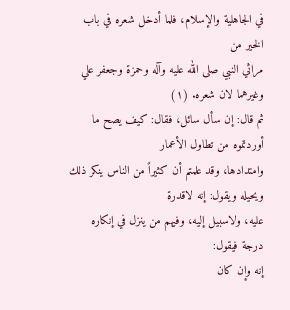في الجاهلية والإسلام، فلما أدخل شعره في باب الخير من
مراثي النبي صلى الله عليه وآله وحمزة وجعفر علي وغيرهما لان شعره. (۱)
ثم قال: إن سأل سائل، فقال: كيف يصح ما أوردتموه من تطاول الأعمار
وامتدادها، وقد علمتم أن كثيراً من الناس ينكر ذلك ويحيله ويقول: إنه لاقدرة
عليه، ولاسبيل إليه، وفيهم من ينزل في إنكاره درجة فيقول:
إنه وإن كان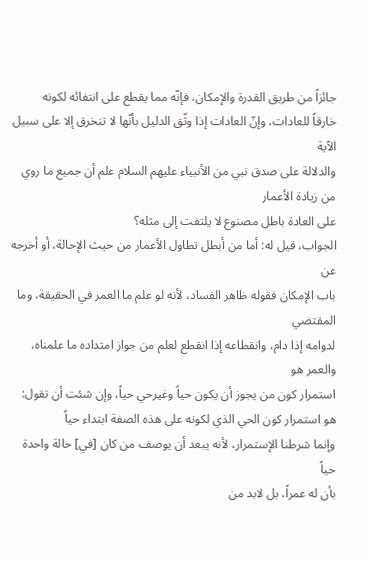جائزاً من طريق القدرة والإمكان، فإنّه مما يقطع على انتفائه لكونه
خارقاً للعادات، وإنّ العادات إذا وثّق الدليل بأنّها لا تنخرق إلا على سبيل الآية
والدلالة على صدق نبي من الأنبياء عليهم السلام علم أن جميع ما روي من زيادة الأعمار
على العادة باطل مصنوع لا يلتفت إلى مثله؟
الجواب، قيل له: أما من أبطل تطاول الأعمار من حيث الإحالة، أو أخرجه عن
باب الإمكان فقوله ظاهر الفساد، لأنه لو علم ما العمر في الحقيقة، وما المقتضي
لدوامه إذا دام، وانقطاعه إذا انقطع لعلم من جواز امتداده ما علمناه، والعمر هو
استمرار كون من يجوز أن يكون حياً وغيرحي حياً، وإن شئت أن تقول:
هو استمرار كون الحي الذي لكونه على هذه الصفة ابتداء حياً
وإنما شرطنا الإستمرار، لأنه يبعد أن يوصف من كان [في] حالة واحدة حياً
بأن له عمراً، بل لابد من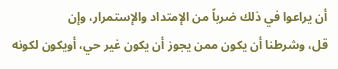أن يراعوا في ذلك ضرباً من الإمتداد والإستمرار، وإن
قل، وشرطنا أن يكون ممن يجوز أن يكون غير حي، أويكون لكونه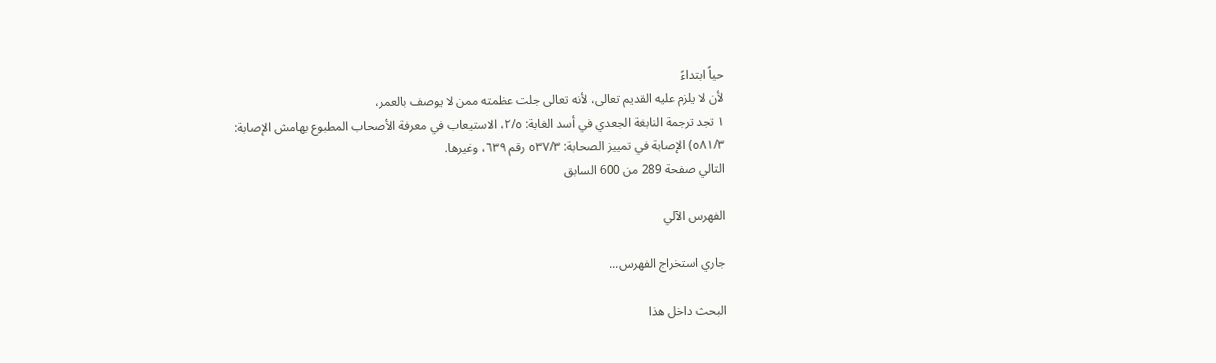حياً ابتداءً
لأن لا يلزم عليه القديم تعالى، لأنه تعالى جلت عظمته ممن لا يوصف بالعمر،
١ تجد ترجمة النابغة الجعدي في أسد الغابة: ٢/٥، الاستيعاب في معرفة الأصحاب المطبوع بهامش الإصابة:
٥٨١/٣) الإصابة في تمييز الصحابة: ٥٣٧/٣ رقم ٦٣٩، وغيرها.
التالي صفحة 289 من 600 السابق

الفهرس الآلي

جاري استخراج الفهرس...

البحث داخل هذا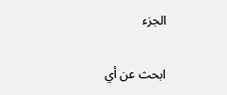الجزء

ابحث عن أي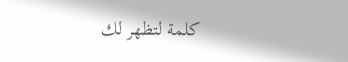كلمة لتظهر لك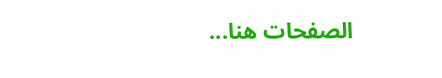الصفحات هنا...